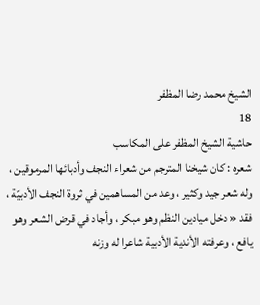الشيخ محمد رضا المظفر
18
حاشية الشيخ المظفر على المكاسب
شعره : كان شيخنا المترجم من شعراء النجف وأدبائها المرموقين ، وله شعر جيد وكثير ، وعد من المساهمين في ثروة النجف الأدبيّة ، فقد « دخل ميادين النظم وهو مبكر ، وأجاد في قرض الشعر وهو يافع ، وعرفته الأندية الأدبية شاعرا له وزنه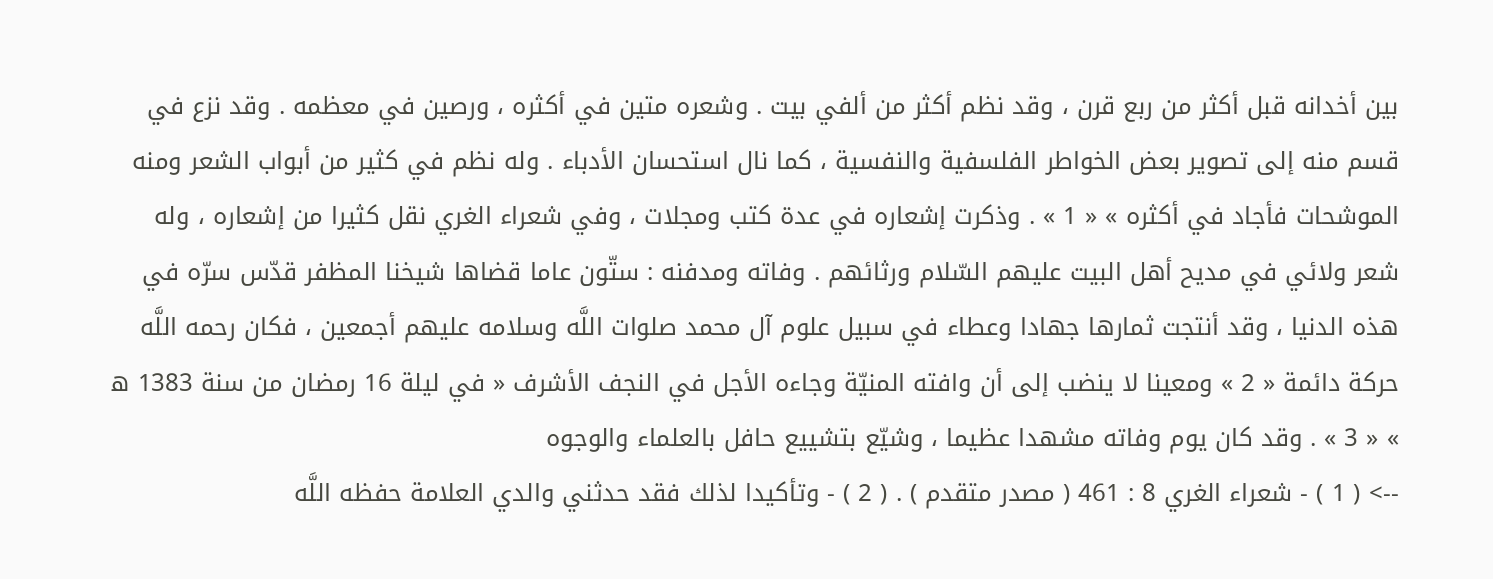بين أخدانه قبل أكثر من ربع قرن ، وقد نظم أكثر من ألفي بيت . وشعره متين في أكثره ، ورصين في معظمه . وقد نزع في قسم منه إلى تصوير بعض الخواطر الفلسفية والنفسية ، كما نال استحسان الأدباء . وله نظم في كثير من أبواب الشعر ومنه الموشحات فأجاد في أكثره » « 1 » . وذكرت إشعاره في عدة كتب ومجلات ، وفي شعراء الغري نقل كثيرا من إشعاره ، وله شعر ولائي في مديح أهل البيت عليهم السّلام ورثائهم . وفاته ومدفنه : ستّون عاما قضاها شيخنا المظفر قدّس سرّه في هذه الدنيا ، وقد أنتجت ثمارها جهادا وعطاء في سبيل علوم آل محمد صلوات اللَّه وسلامه عليهم أجمعين ، فكان رحمه اللَّه حركة دائمة « 2 » ومعينا لا ينضب إلى أن وافته المنيّة وجاءه الأجل في النجف الأشرف « في ليلة 16 رمضان من سنة 1383 ه » « 3 » . وقد كان يوم وفاته مشهدا عظيما ، وشيّع بتشييع حافل بالعلماء والوجوه
--> ( 1 ) - شعراء الغري 8 : 461 ( مصدر متقدم ) . ( 2 ) - وتأكيدا لذلك فقد حدثني والدي العلامة حفظه اللَّه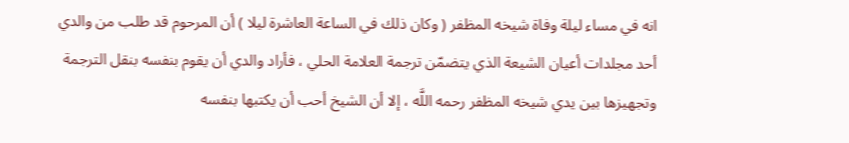انه في مساء ليلة وفاة شيخه المظفر ( وكان ذلك في الساعة العاشرة ليلا ) أن المرحوم قد طلب من والدي أحد مجلدات أعيان الشيعة الذي يتضمّن ترجمة العلامة الحلي ، فأراد والدي أن يقوم بنفسه بنقل الترجمة وتجهيزها بين يدي شيخه المظفر رحمه اللَّه ، إلا أن الشيخ أحب أن يكتبها بنفسه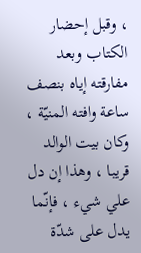، وقبل إحضار الكتاب وبعد مفارقته إياه بنصف ساعة وافته المنيّة ، وكان بيت الوالد قريبا ، وهذا إن دل علي شيء ، فإنّما يدل على شدّة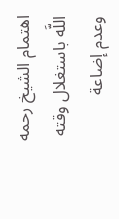اهتمام الشيخ رحمه اللَّه باستغلال وقته وعدم إضاعة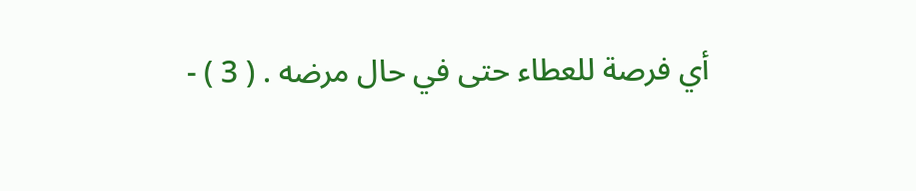أي فرصة للعطاء حتى في حال مرضه . ( 3 ) -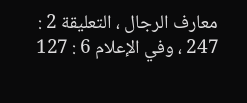معارف الرجال ، التعليقة 2 : 247 ، وفي الإعلام 6 : 127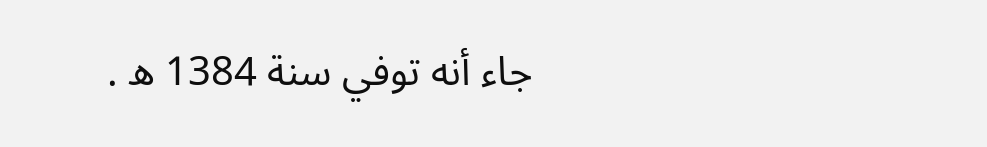جاء أنه توفي سنة 1384 ه .